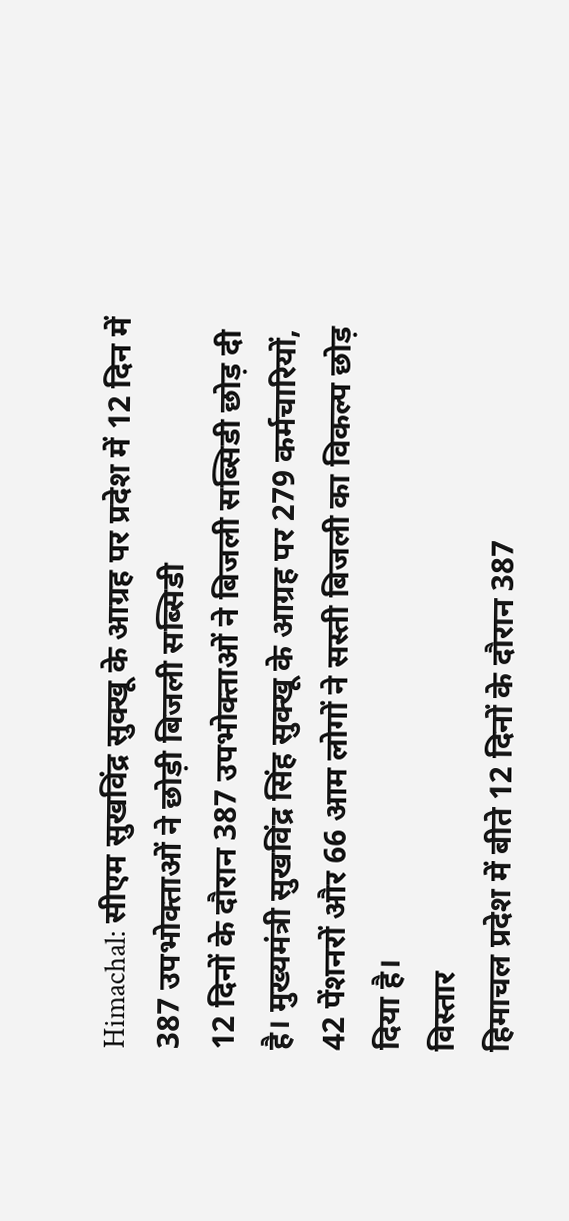Himachal: सीएम सुखविंद्र सुक्खू के आग्रह पर प्रदेश में 12 दिन में 387 उपभोक्ताओं ने छोड़ी बिजली सब्सिडी
12 दिनों के दौरान 387 उपभोक्ताओं ने बिजली सब्सिडी छोड़ दी है। मुख्यमंत्री सुखविंद्र सिंह सुक्खू के आग्रह पर 279 कर्मचारियों, 42 पेंशनरों और 66 आम लोगों ने सस्ती बिजली का विकल्प छोड़ दिया है।
विस्तार
हिमाचल प्रदेश में बीते 12 दिनों के दौरान 387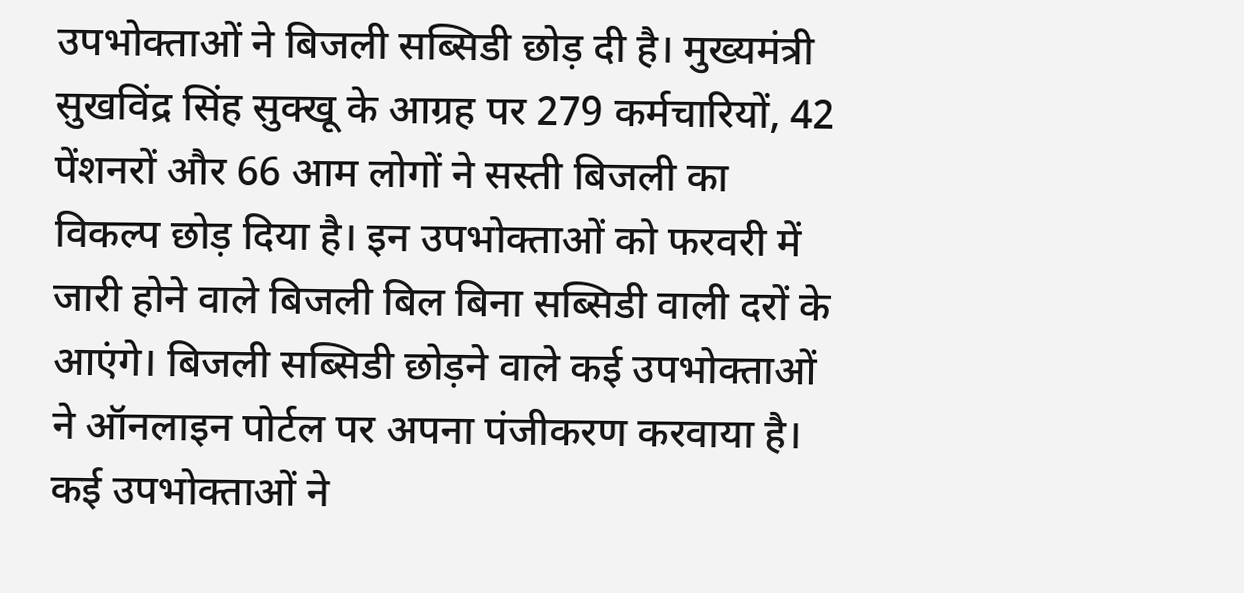उपभोक्ताओं ने बिजली सब्सिडी छोड़ दी है। मुख्यमंत्री सुखविंद्र सिंह सुक्खू के आग्रह पर 279 कर्मचारियों, 42 पेंशनरों और 66 आम लोगों ने सस्ती बिजली का विकल्प छोड़ दिया है। इन उपभोक्ताओं को फरवरी में जारी होने वाले बिजली बिल बिना सब्सिडी वाली दरों के आएंगे। बिजली सब्सिडी छोड़ने वाले कई उपभोक्ताओं ने ऑनलाइन पोर्टल पर अपना पंजीकरण करवाया है। कई उपभोक्ताओं ने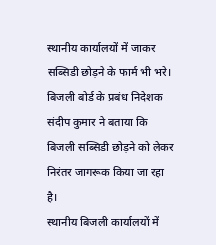स्थानीय कार्यालयों में जाकर सब्सिडी छोड़ने के फार्म भी भरे। बिजली बोर्ड के प्रबंध निदेशक संदीप कुमार ने बताया कि बिजली सब्सिडी छोड़ने को लेकर निरंतर जागरूक किया जा रहा है।
स्थानीय बिजली कार्यालयों में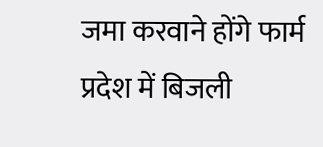जमा करवाने होंगे फार्म
प्रदेश में बिजली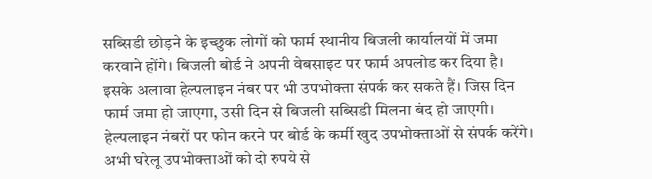सब्सिडी छोड़ने के इच्छुक लोगों को फार्म स्थानीय बिजली कार्यालयों में जमा करवाने होंगे। बिजली बोर्ड ने अपनी वेबसाइट पर फार्म अपलोड कर दिया है। इसके अलावा हेल्पलाइन नंबर पर भी उपभोक्ता संपर्क कर सकते हैं। जिस दिन फार्म जमा हो जाएगा, उसी दिन से बिजली सब्सिडी मिलना बंद हो जाएगी। हेल्पलाइन नंबरों पर फोन करने पर बोर्ड के कर्मी खुद उपभोक्ताओं से संपर्क करेंगे। अभी घरेलू उपभोक्ताओं को दो रुपये से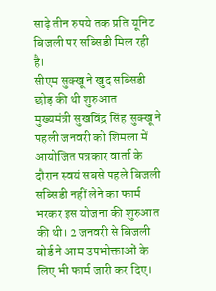साढ़े तीन रुपये तक प्रति यूनिट बिजली पर सब्सिडी मिल रही है।
सीएम सुक्खू ने खुद सब्सिडी छोड़ की थी शुरुआत
मुख्यमंत्री सुखविंद्र सिंह सुक्खू ने पहली जनवरी को शिमला में आयोजित पत्रकार वार्ता के दौरान स्वयं सबसे पहले बिजली सब्सिडी नहीं लेने का फार्म भरकर इस योजना की शुरुआत की थी। 2 जनवरी से बिजली बोर्ड ने आम उपभोक्ताओं के लिए भी फार्म जारी कर दिए।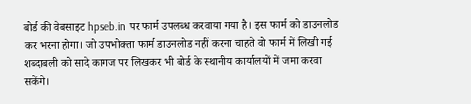बोर्ड की वेबसाइट hpseb.in पर फार्म उपलब्ध करवाया गया है। इस फार्म को डाउनलोड कर भरना होगा। जो उपभोक्ता फार्म डाउनलोड नहीं करना चाहते वो फार्म में लिखी गई शब्दाबली को सादे कागज पर लिखकर भी बोर्ड के स्थानीय कार्यालयों में जमा करवा सकेंगे।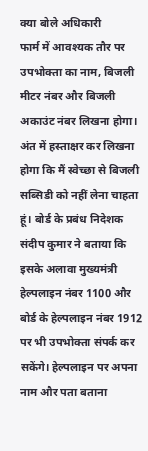क्या बोले अधिकारी
फार्म में आवश्यक तौर पर उपभोक्ता का नाम, बिजली मीटर नंबर और बिजली अकाउंट नंबर लिखना होगा। अंत में हस्ताक्षर कर लिखना होगा कि मैं स्वेच्छा से बिजली सब्सिडी को नहीं लेना चाहता हूं। बोर्ड के प्रबंध निदेशक संदीप कुमार ने बताया कि इसके अलावा मुख्यमंत्री हेल्पलाइन नंबर 1100 और बोर्ड के हेल्पलाइन नंबर 1912 पर भी उपभोक्ता संपर्क कर सकेंगे। हेल्पलाइन पर अपना नाम और पता बताना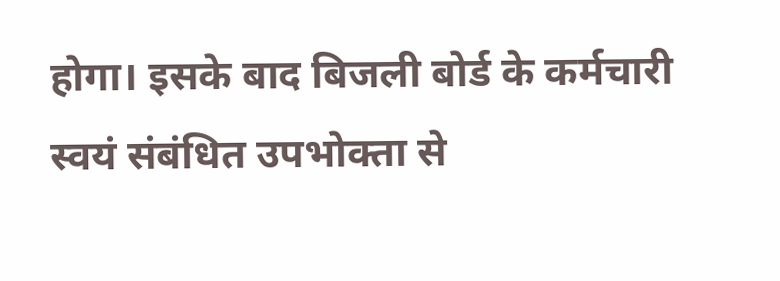होगा। इसके बाद बिजली बोर्ड के कर्मचारी स्वयं संबंधित उपभोक्ता से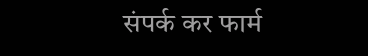संपर्क कर फार्म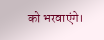को भरवाएंगे।